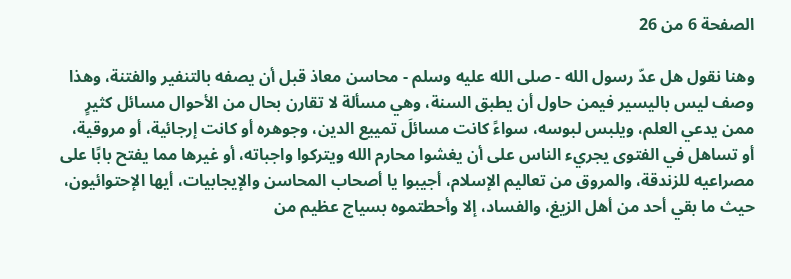الصفحة 6 من 26

وهنا نقول هل عدّ رسول الله - صلى الله عليه وسلم - محاسن معاذ قبل أن يصفه بالتنفير والفتنة، وهذا وصف ليس باليسير فيمن حاول أن يطبق السنة، وهي مسألة لا تقارن بحال من الأحوال مسائل كثيرٍ ممن يدعي العلم، ويلبس لبوسه، سواءً كانت مسائلَ تمييع الدين، وجوهره أو كانت إرجائية، أو مروقية، أو تساهل في الفتوى يجريء الناس على أن يغشوا محارم الله ويتركوا واجباته، أو غيرها مما يفتح بابًا على مصراعيه للزندقة، والمروق من تعاليم الإسلام، أجيبوا يا أصحاب المحاسن والإيجابيات، أيها الإحتوائيون، حيث ما بقي أحد من أهل الزيغ، والفساد، إلا وأحطتموه بسياج عظيم من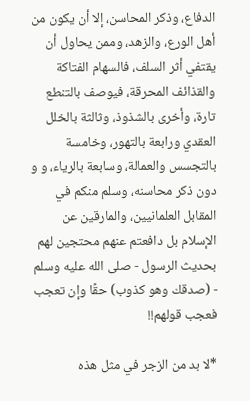الدفاع، وذكر المحاسن، إلا أن يكون من أهل الورع، والزهد، وممن يحاول أن يقتفي أثر السلف، فالسهام الفتاكة والقذائف المحرقة، فيوصف بالتنطع تارة، وأخرى بالشذوذ، وثالثة بالخلل العقدي ورابعة بالتهور، وخامسة بالتجسس والعمالة، وسابعة بالرياء، و و دون ذكر محاسنه، وسلم منكم في المقابل العلمانيين، والمارقين عن الإسلام بل دافعتم عنهم محتجين لهم بحديث الرسول - صلى الله عليه وسلم - (صدقك وهو كذوب) حقًا وإن تعجب فعجب قولهم!!

*لا بد من الزجر في مثل هذه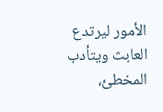الأمور ليرتدع العابث ويتأدب المخطئ،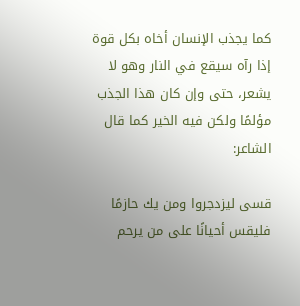كما يجذب الإنسان أخاه بكل قوة إذا رآه سيقع في النار وهو لا يشعر، حتى وإن كان هذا الجذب مؤلمًا ولكن فيه الخير كما قال الشاعر:

قسى ليزدجروا ومن يك حازمًا فليقس أحيانًا على من يرحم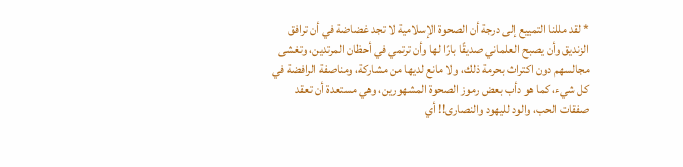* لقد مللنا التمييع إلى درجة أن الصحوة الإسلامية لا تجد غضاضة في أن ترافق الزنديق وأن يصبح العلماني صديقًا بارًا لها وأن ترتمي في أحظان المرتدين، وتغشى مجالسهم دون اكتراث بحرمة ذلك، ولا مانع لديها من مشاركة، ومناصفة الرافضة في كل شيء، كما هو دأب بعض رموز الصحوة المشهورين، وهي مستعدة أن تعقد صفقات الحب، والود لليهود والنصارى!! أي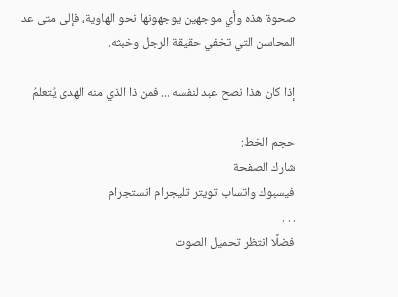صحوة هذه وأي موجهين يوجهونها نحو الهاوية، فإلى متى عد المحاسن التي تخفي حقيقة الرجل وخبثه.

إذا كان هذا نصح عبد لنفسه ... فمن ذا الذي منه الهدى يُتعلمُ

حجم الخط:
شارك الصفحة
فيسبوك واتساب تويتر تليجرام انستجرام
. . .
فضلًا انتظر تحميل الصوت